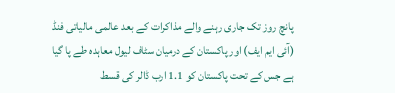پانچ روز تک جاری رہنے والے مذاکرات کے بعد عالمی مالیاتی فنڈ (آئی ایم ایف) اور پاکستان کے درمیان سٹاف لیول معاہدہ طے پا گیا ہے جس کے تحت پاکستان کو 1.1 ارب ڈالر کی قسط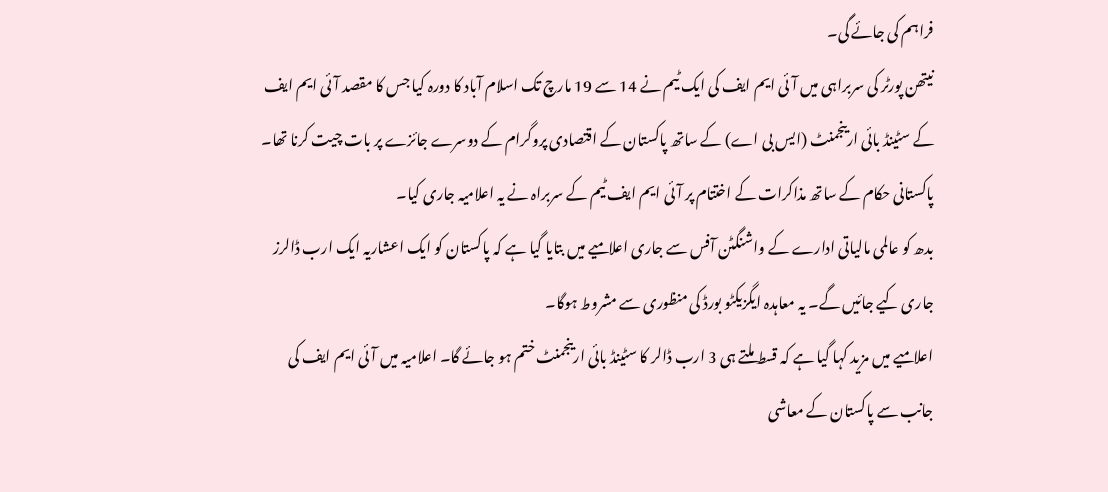فراہم کی جائے گی۔
نیتھن پورٹر کی سربراہی میں آئی ایم ایف کی ایک ٹیم نے 14 سے 19 مارچ تک اسلام آباد کا دورہ کیا جس کا مقصد آئی ایم ایف کے سٹینڈ بائی ارینجمنٹ (ایس بی اے) کے ساتھ پاکستان کے اقتصادی پروگرام کے دوسرے جائزے پر بات چیت کرنا تھا۔ پاکستانی حکام کے ساتھ مذاکرات کے اختتام پر آئی ایم ایف ٹیم کے سربراہ نے یہ اعلامیہ جاری کیا۔
بدھ کو عالمی مالیاتی ادارے کے واشنگٹن آفس سے جاری اعلامیے میں بتایا گیا ہے کہ پاکستان کو ایک اعشاریہ ایک ارب ڈالرز جاری کیے جائیں گے۔ یہ معاہدہ ایگزیکٹو بورڈ کی منظوری سے مشروط ہوگا۔
اعلامیے میں مزید کہا گیا ہے کہ قسط ملتے ہی 3 ارب ڈالر کا سٹینڈ بائی ارینجمنٹ ختم ہو جائے گا۔ اعلامیہ میں آئی ایم ایف کی جانب سے پاکستان کے معاشی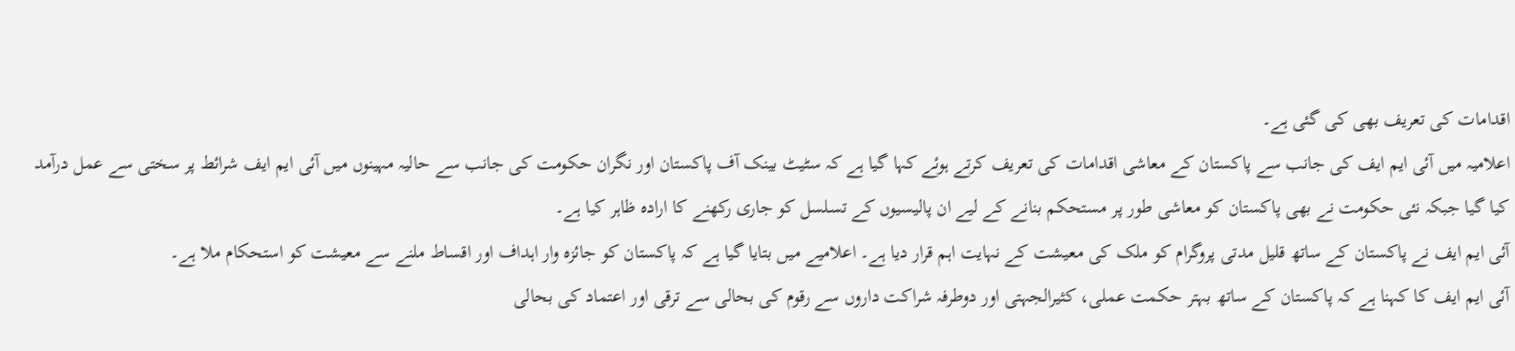اقدامات کی تعریف بھی کی گئی ہے۔
اعلامیہ میں آئی ایم ایف کی جانب سے پاکستان کے معاشی اقدامات کی تعریف کرتے ہوئے کہا گیا ہے کہ سٹیٹ بینک آف پاکستان اور نگران حکومت کی جانب سے حالیہ مہینوں میں آئی ایم ایف شرائط پر سختی سے عمل درآمد کیا گیا جبکہ نئی حکومت نے بھی پاکستان کو معاشی طور پر مستحکم بنانے کے لیے ان پالیسیوں کے تسلسل کو جاری رکھنے کا ارادہ ظاہر کیا ہے۔
آئی ایم ایف نے پاکستان کے ساتھ قلیل مدتی پروگرام کو ملک کی معیشت کے نہایت اہم قرار دیا ہے۔ اعلامیے میں بتایا گیا ہے کہ پاکستان کو جائزہ وار اہداف اور اقساط ملنے سے معیشت کو استحکام ملا ہے۔
آئی ایم ایف کا کہنا ہے کہ پاکستان کے ساتھ بہتر حکمت عملی، کثیرالجہتی اور دوطرفہ شراکت داروں سے رقوم کی بحالی سے ترقی اور اعتماد کی بحالی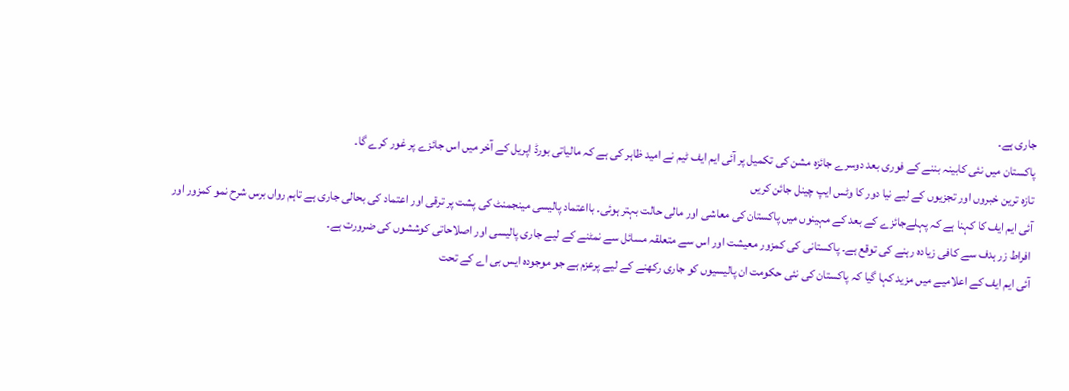جاری ہے۔
پاکستان میں نئی کابینہ بننے کے فوری بعد دوسرے جائزہ مشن کی تکمیل پر آئی ایم ایف ٹیم نے امید ظاہر کی ہے کہ مالیاتی بورڈ اپریل کے آخر میں اس جائزے پر غور کرے گا۔
تازہ ترین خبروں اور تجزیوں کے لیے نیا دور کا وٹس ایپ چینل جائن کریں
آئی ایم ایف کا کہنا ہے کہ پہلےجائزے کے بعد کے مہینوں میں پاکستان کی معاشی اور مالی حالت بہتر ہوئی۔ بااعتماد پالیسی مینجمنٹ کی پشت پر ترقی اور اعتماد کی بحالی جاری ہے تاہم رواں برس شرح نمو کمزور اور افراط زر ہدف سے کافی زیادہ رہنے کی توقع ہے۔ پاکستانی کی کمزور معیشت اور اس سے متعلقہ مسائل سے نمٹنے کے لیے جاری پالیسی اور اصلاحاتی کوششوں کی ضرورت ہے۔
آئی ایم ایف کے اعلامیے میں مزید کہا گیا کہ پاکستان کی نئی حکومت ان پالیسیوں کو جاری رکھنے کے لیے پرعزم ہے جو موجودہ ایس بی اے کے تحت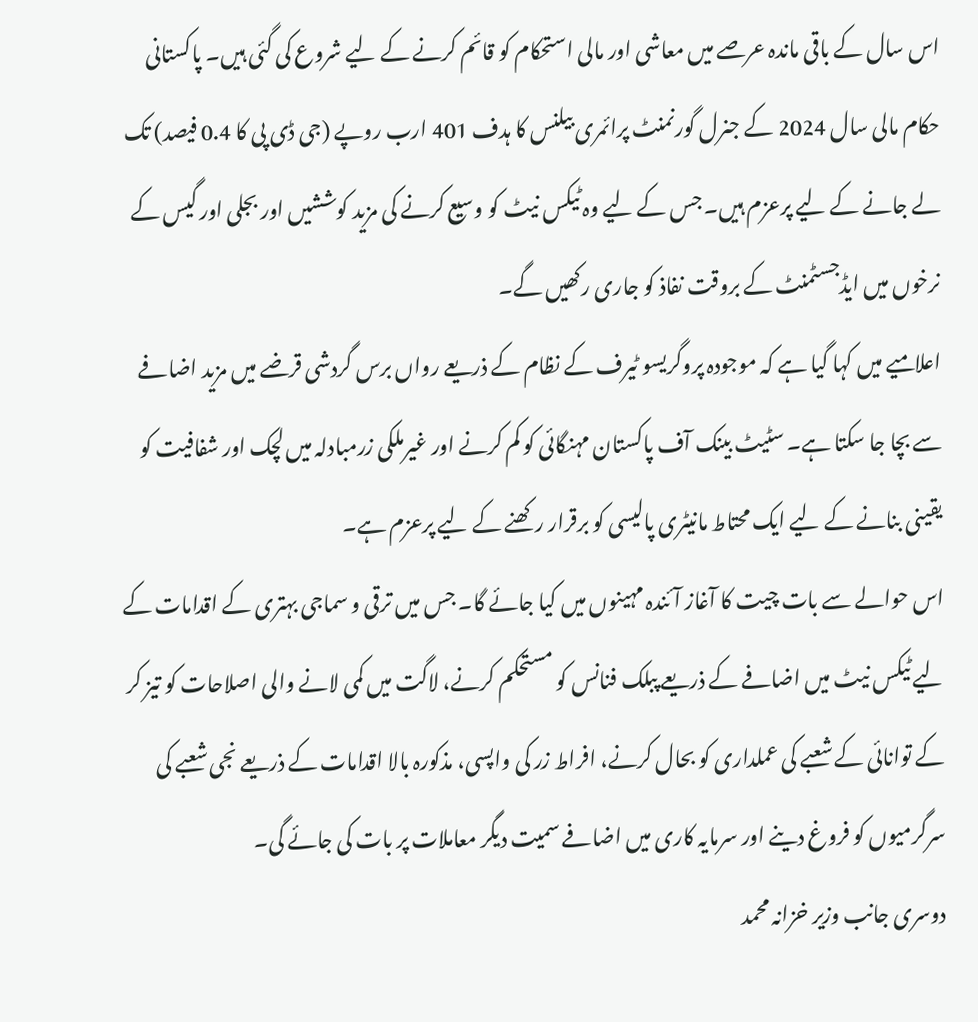اس سال کے باقی ماندہ عرصے میں معاشی اور مالی استحکام کو قائم کرنے کے لیے شروع کی گئی ہیں۔ پاکستانی حکام مالی سال 2024 کے جنرل گورنمنٹ پرائمری بیلنس کا ہدف 401 ارب روپے (جی ڈی پی کا 0.4 فیصد) تک لے جانے کے لیے پرعزم ہیں۔ جس کے لیے وہ ٹیکس نیٹ کو وسیع کرنے کی مزید کوششیں اور بجلی اور گیس کے نرخوں میں ایڈجسٹمنٹ کے بروقت نفاذ کو جاری رکھیں گے۔
اعلامیے میں کہا گیا ہے کہ موجودہ پروگریسو ٹیرف کے نظام کے ذریعے رواں برس گردشی قرضے میں مزید اضافے سے بچا جا سکتا ہے۔ سٹیٹ بینک آف پاکستان مہنگائی کو کم کرنے اور غیرملکی زرمبادلہ میں لچک اور شفافیت کو یقینی بنانے کے لیے ایک محتاط مانیٹری پالیسی کو برقرار رکھنے کے لیے پرعزم ہے۔
اس حوالے سے بات چیت کا آغاز آئندہ مہینوں میں کیا جائے گا۔ جس میں ترقی و سماجی بہتری کے اقدامات کے لیے ٹیکس نیٹ میں اضافے کے ذریعے پبلک فنانس کو مستحکم کرنے، لاگت میں کمی لانے والی اصلاحات کو تیز کر کے توانائی کے شعبے کی عملداری کو بحال کرنے، افراط زر کی واپسی، مذکورہ بالا اقدامات کے ذریعے نجی شعبے کی سرگرمیوں کو فروغ دینے اور سرمایہ کاری میں اضافے سمیت دیگر معاملات پر بات کی جائے گی۔
دوسری جانب وزیر خزانہ محمد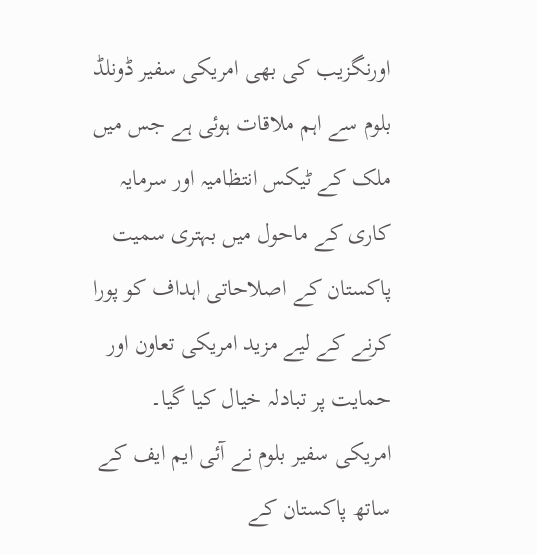اورنگزیب کی بھی امریکی سفیر ڈونلڈ بلوم سے اہم ملاقات ہوئی ہے جس میں ملک کے ٹیکس انتظامیہ اور سرمایہ کاری کے ماحول میں بہتری سمیت پاکستان کے اصلاحاتی اہداف کو پورا کرنے کے لیے مزید امریکی تعاون اور حمایت پر تبادلہ خیال کیا گیا۔
امریکی سفیر بلوم نے آئی ایم ایف کے ساتھ پاکستان کے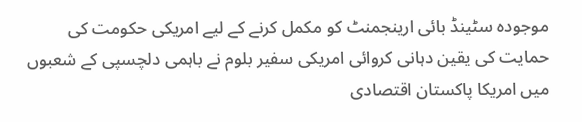موجودہ سٹینڈ بائی ارینجمنٹ کو مکمل کرنے کے لیے امریکی حکومت کی حمایت کی یقین دہانی کروائی امریکی سفیر بلوم نے باہمی دلچسپی کے شعبوں میں امریکا پاکستان اقتصادی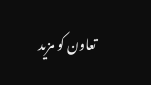تعاون کو مزید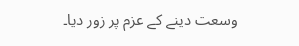وسعت دینے کے عزم پر زور دیا۔